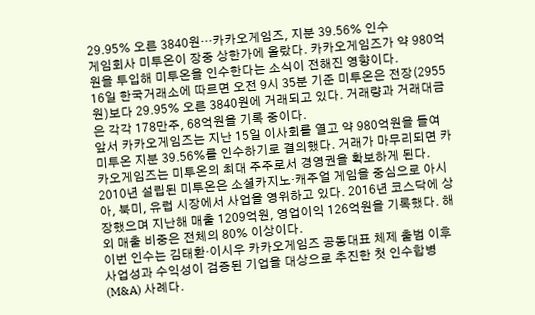29.95% 오른 3840원…카카오게임즈, 지분 39.56% 인수
게임회사 미투온이 장중 상한가에 올랐다. 카카오게임즈가 약 980억원을 투입해 미투온을 인수한다는 소식이 전해진 영향이다.
16일 한국거래소에 따르면 오전 9시 35분 기준 미투온은 전장(2955원)보다 29.95% 오른 3840원에 거래되고 있다. 거래량과 거래대금은 각각 178만주, 68억원을 기록 중이다.
앞서 카카오게임즈는 지난 15일 이사회를 열고 약 980억원을 들여 미투온 지분 39.56%를 인수하기로 결의했다. 거래가 마무리되면 카카오게임즈는 미투온의 최대 주주로서 경영권을 확보하게 된다.
2010년 설립된 미투온은 소셜카지노·캐주얼 게임을 중심으로 아시아, 북미, 유럽 시장에서 사업을 영위하고 있다. 2016년 코스닥에 상장했으며 지난해 매출 1209억원, 영업이익 126억원을 기록했다. 해외 매출 비중은 전체의 80% 이상이다.
이번 인수는 김태환·이시우 카카오게임즈 공동대표 체제 출범 이후 사업성과 수익성이 검증된 기업을 대상으로 추진한 첫 인수합병(M&A) 사례다.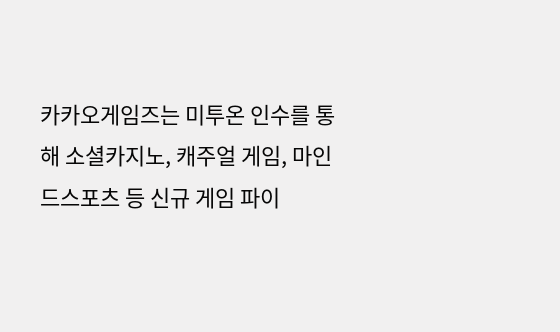카카오게임즈는 미투온 인수를 통해 소셜카지노, 캐주얼 게임, 마인드스포츠 등 신규 게임 파이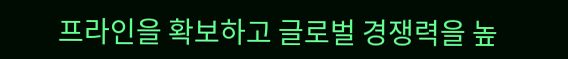프라인을 확보하고 글로벌 경쟁력을 높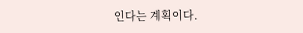인다는 계획이다.